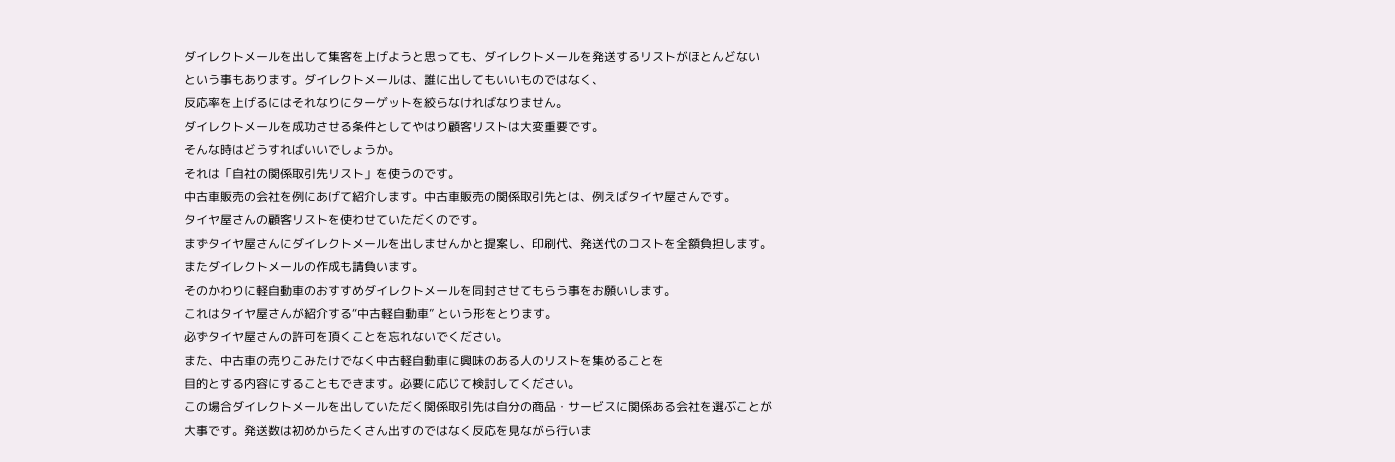ダイレクトメールを出して集客を上げようと思っても、ダイレクトメールを発送するリストがほとんどない
という事もあります。ダイレクトメールは、誰に出してもいいものではなく、
反応率を上げるにはそれなりにターゲットを絞らなければなりません。
ダイレクトメールを成功させる条件としてやはり顧客リストは大変重要です。
そんな時はどうすればいいでしょうか。
それは「自社の関係取引先リスト」を使うのです。
中古車販売の会社を例にあげて紹介します。中古車販売の関係取引先とは、例えばタイヤ屋さんです。
タイヤ屋さんの顧客リストを使わせていただくのです。
まずタイヤ屋さんにダイレクトメールを出しませんかと提案し、印刷代、発送代のコストを全額負担します。
またダイレクトメールの作成も請負います。
そのかわりに軽自動車のおすすめダイレクトメールを同封させてもらう事をお願いします。
これはタイヤ屋さんが紹介する“中古軽自動車” という形をとります。
必ずタイヤ屋さんの許可を頂くことを忘れないでください。
また、中古車の売りこみたけでなく中古軽自動車に興味のある人のリストを集めることを
目的とする内容にすることもできます。必要に応じて検討してください。
この場合ダイレクトメールを出していただく関係取引先は自分の商品・サービスに関係ある会社を選ぶことが
大事です。発送数は初めからたくさん出すのではなく反応を見ながら行いま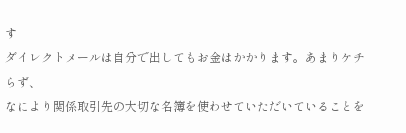す
ダイレクトメールは自分で出してもお金はかかります。あまりケチらず、
なにより関係取引先の大切な名簿を使わせていただいていることを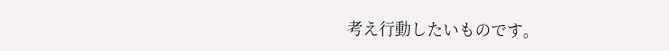考え行動したいものです。